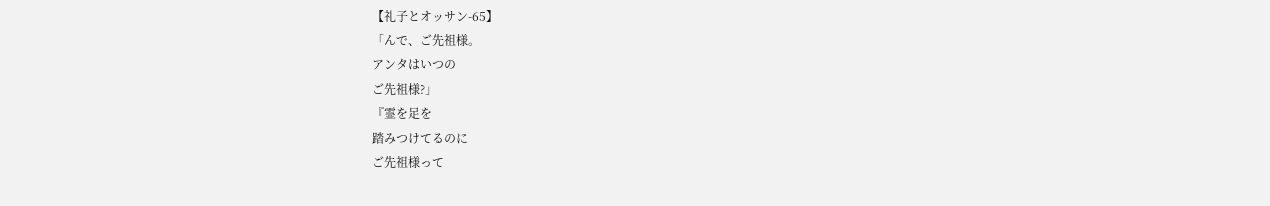【礼子とオッサン-65】
「んで、ご先祖様。
アンタはいつの
ご先祖様?」
『霊を足を
踏みつけてるのに
ご先祖様って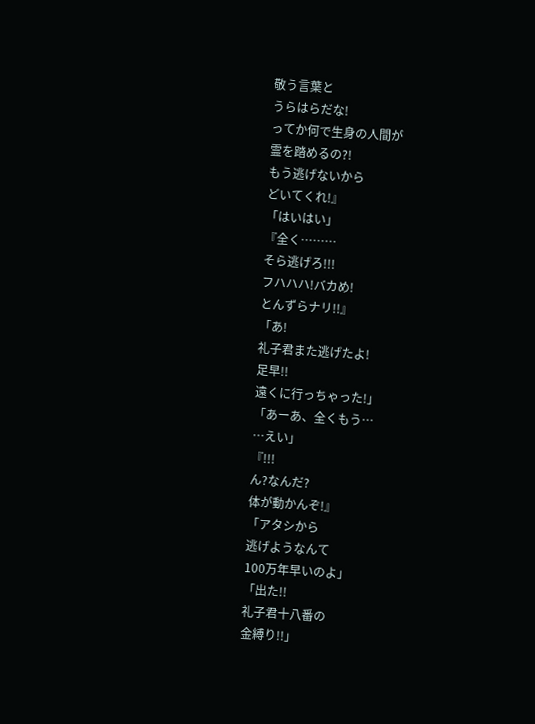敬う言葉と
うらはらだな!
ってか何で生身の人間が
霊を踏めるの?!
もう逃げないから
どいてくれ!』
「はいはい」
『全く………
そら逃げろ!!!
フハハハ!バカめ!
とんずらナリ!!』
「あ!
礼子君また逃げたよ!
足早!!
遠くに行っちゃった!」
「あーあ、全くもう…
…えい」
『!!!
ん?なんだ?
体が動かんぞ!』
「アタシから
逃げようなんて
100万年早いのよ」
「出た!!
礼子君十八番の
金縛り!!」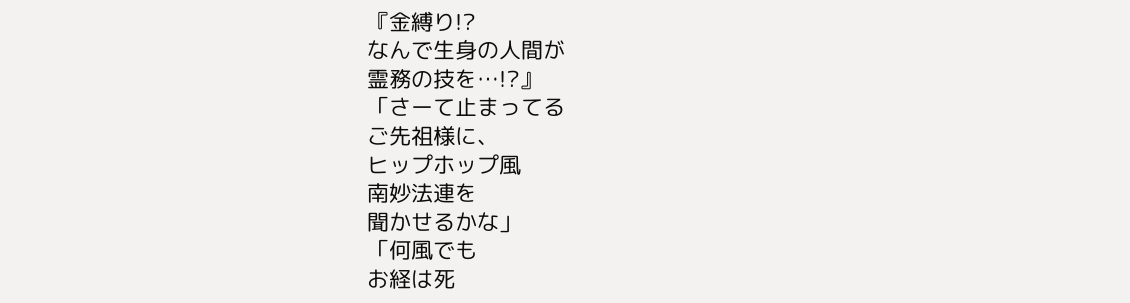『金縛り!?
なんで生身の人間が
霊務の技を…!?』
「さーて止まってる
ご先祖様に、
ヒップホップ風
南妙法連を
聞かせるかな」
「何風でも
お経は死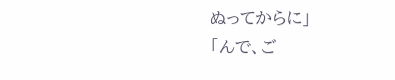ぬってからに」
「んで、ご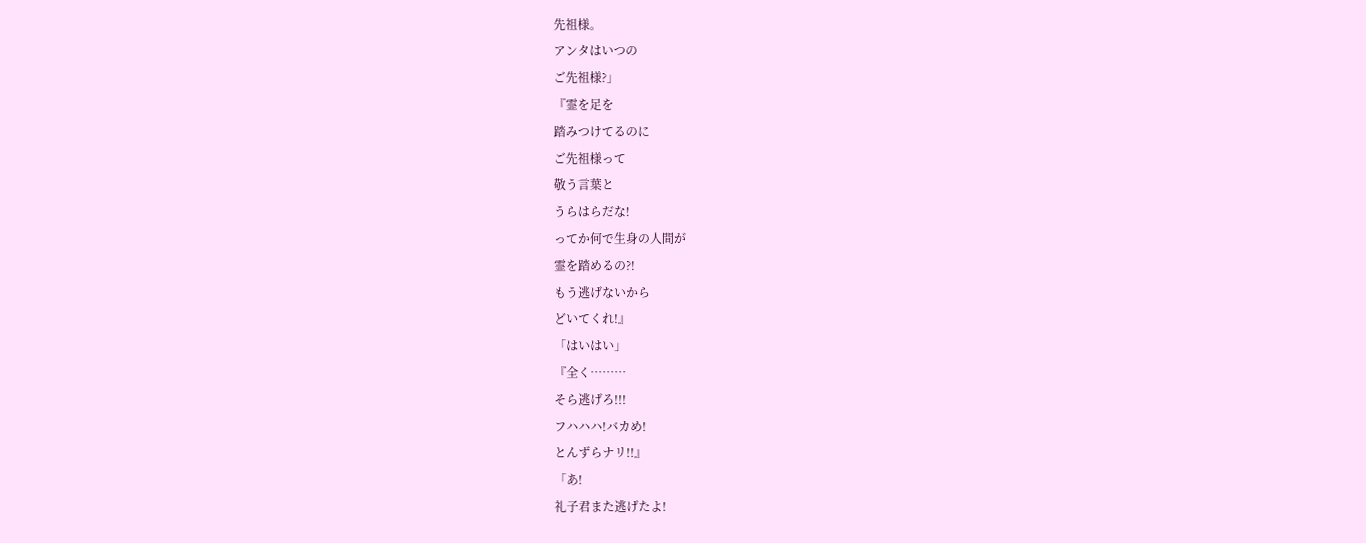先祖様。
アンタはいつの
ご先祖様?」
『霊を足を
踏みつけてるのに
ご先祖様って
敬う言葉と
うらはらだな!
ってか何で生身の人間が
霊を踏めるの?!
もう逃げないから
どいてくれ!』
「はいはい」
『全く………
そら逃げろ!!!
フハハハ!バカめ!
とんずらナリ!!』
「あ!
礼子君また逃げたよ!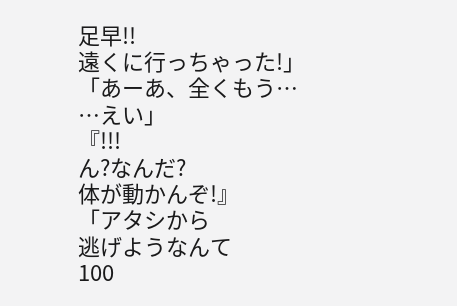足早!!
遠くに行っちゃった!」
「あーあ、全くもう…
…えい」
『!!!
ん?なんだ?
体が動かんぞ!』
「アタシから
逃げようなんて
100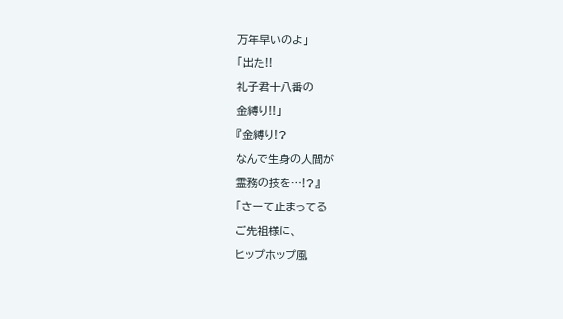万年早いのよ」
「出た!!
礼子君十八番の
金縛り!!」
『金縛り!?
なんで生身の人間が
霊務の技を…!?』
「さーて止まってる
ご先祖様に、
ヒップホップ風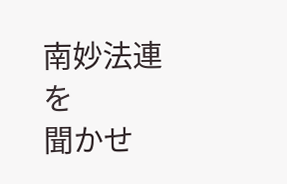南妙法連を
聞かせ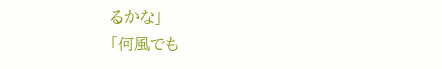るかな」
「何風でも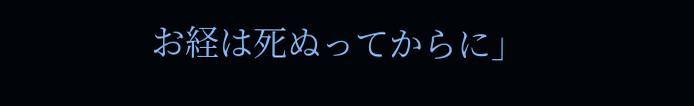お経は死ぬってからに」